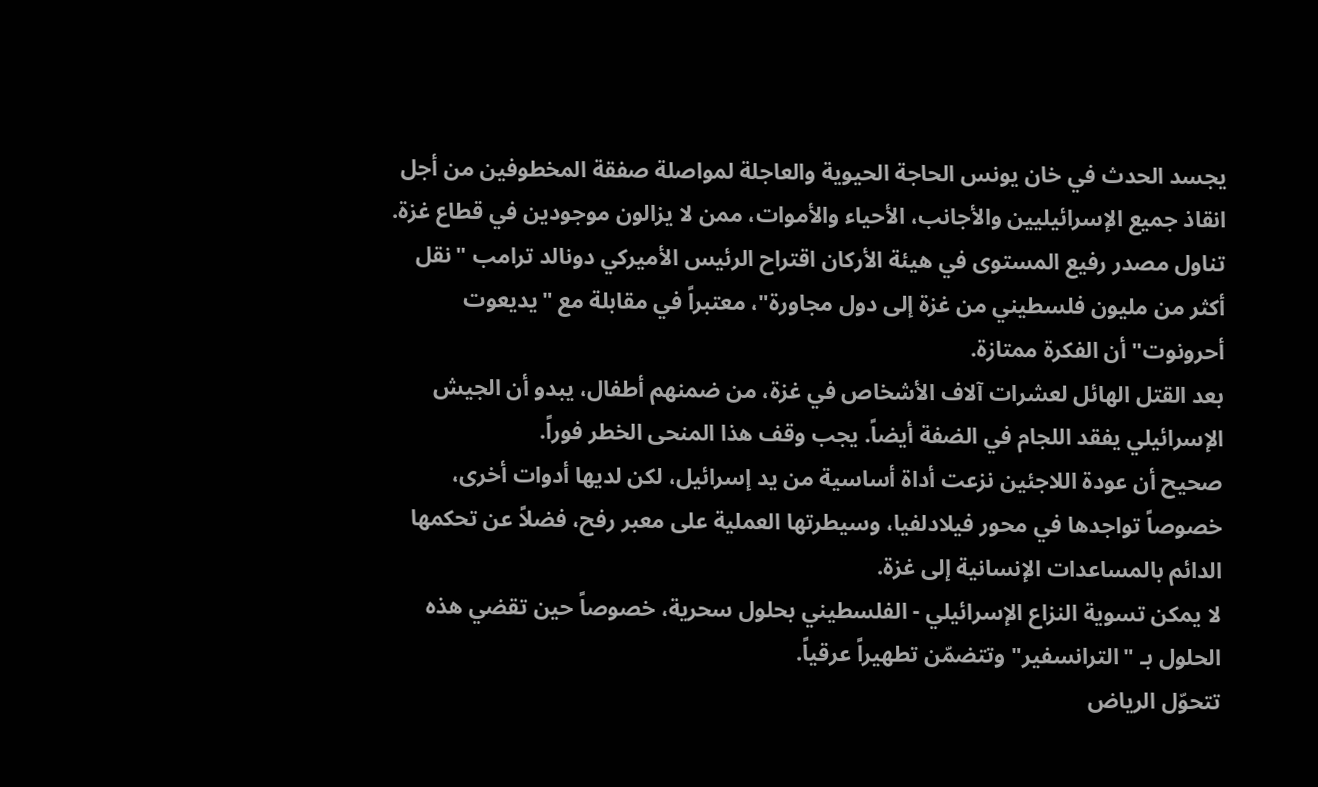يجسد الحدث في خان يونس الحاجة الحيوية والعاجلة لمواصلة صفقة المخطوفين من أجل انقاذ جميع الإسرائيليين والأجانب، الأحياء والأموات، ممن لا يزالون موجودين في قطاع غزة.
تناول مصدر رفيع المستوى في هيئة الأركان اقتراح الرئيس الأميركي دونالد ترامب "نقل أكثر من مليون فلسطيني من غزة إلى دول مجاورة"، معتبراً في مقابلة مع "يديعوت أحرونوت" أن الفكرة ممتازة.
بعد القتل الهائل لعشرات آلاف الأشخاص في غزة، من ضمنهم أطفال، يبدو أن الجيش الإسرائيلي يفقد اللجام في الضفة أيضاً. يجب وقف هذا المنحى الخطر فوراً.
صحيح أن عودة اللاجئين نزعت أداة أساسية من يد إسرائيل، لكن لديها أدوات أخرى، خصوصاً تواجدها في محور فيلادلفيا، وسيطرتها العملية على معبر رفح، فضلاً عن تحكمها الدائم بالمساعدات الإنسانية إلى غزة.
لا يمكن تسوية النزاع الإسرائيلي - الفلسطيني بحلول سحرية، خصوصاً حين تقضي هذه الحلول بـ "الترانسفير" وتتضمّن تطهيراً عرقياً.
تتحوّل الرياض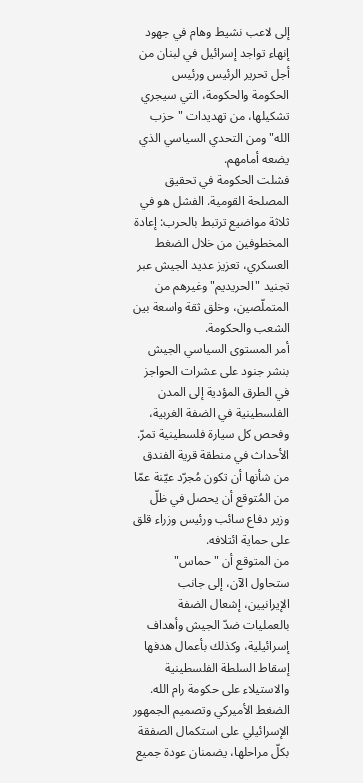إلى لاعب نشيط وهام في جهود إنهاء تواجد إسرائيل في لبنان من أجل تحرير الرئيس ورئيس الحكومة والحكومة، التي سيجري تشكيلها، من تهديدات "حزب الله" ومن التحدي السياسي الذي يضعه أمامهم.
فشلت الحكومة في تحقيق المصلحة القومية. الفشل هو في ثلاثة مواضيع ترتبط بالحرب: إعادة المخطوفين من خلال الضغط العسكري، تعزيز عديد الجيش عبر تجنيد "الحريديم" وغيرهم من المتملّصين، وخلق ثقة واسعة بين الشعب والحكومة.
أمر المستوى السياسي الجيش بنشر جنود على عشرات الحواجز في الطرق المؤدية إلى المدن الفلسطينية في الضفة الغربية، وفحص كل سيارة فلسطينية تمرّ.
الأحداث في منطقة قرية الفندق من شأنها أن تكون مُجرّد عيّنة عمّا من المُتوقع أن يحصل في ظلّ وزير دفاع سائب ورئيس وزراء قلق على حماية ائتلافه.
من المتوقع أن "حماس" ستحاول الآن، إلى جانب الإيرانيين، إشعال الضفة بالعمليات ضدّ الجيش وأهداف إسرائيلية، وكذلك بأعمال هدفها إسقاط السلطة الفلسطينية والاستيلاء على حكومة رام الله.
الضغط الأميركي وتصميم الجمهور الإسرائيلي على استكمال الصفقة بكلّ مراحلها، يضمنان عودة جميع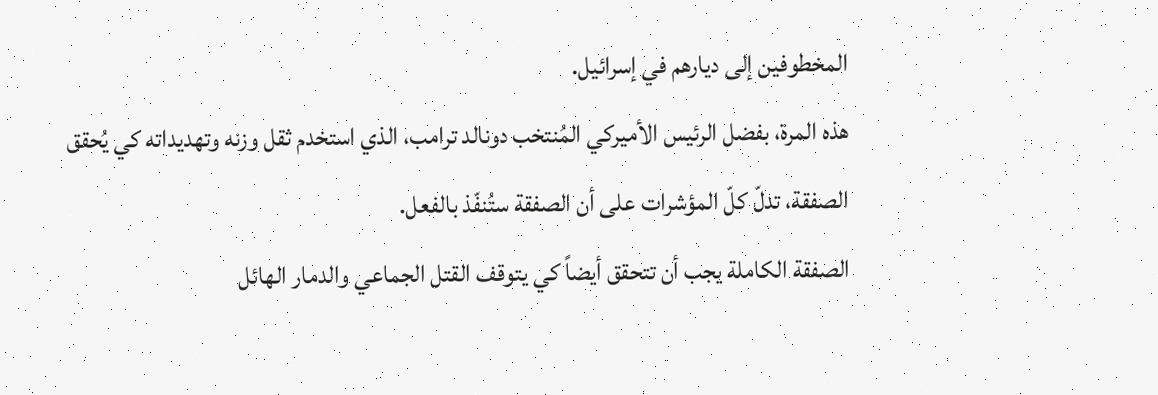المخطوفين إلى ديارهم في إسرائيل.
هذه المرة، بفضل الرئيس الأميركي المُنتخب دونالد ترامب، الذي استخدم ثقل وزنه وتهديداته كي يُحقق الصفقة، تدلّ كلّ المؤشرات على أن الصفقة ستُنفّذ بالفعل.
الصفقة الكاملة يجب أن تتحقق أيضاً كي يتوقف القتل الجماعي والدمار الهائل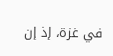في غزة، إذ إن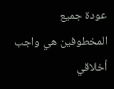عودة جميع المخطوفين هي واجب أخلاقي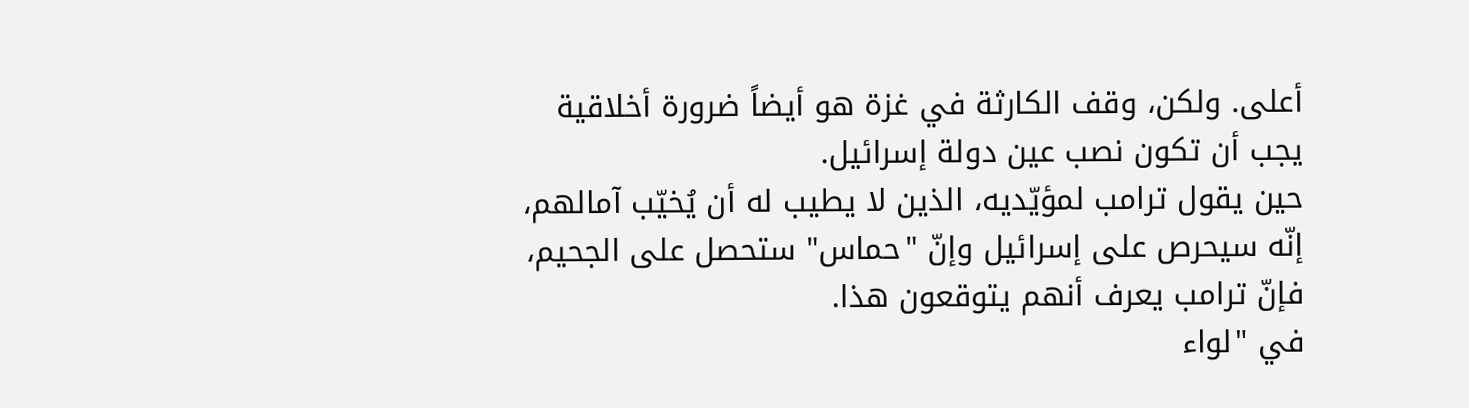أعلى. ولكن، وقف الكارثة في غزة هو أيضاً ضرورة أخلاقية يجب أن تكون نصب عين دولة إسرائيل.
حين يقول ترامب لمؤيّديه، الذين لا يطيب له أن يُخيّب آمالهم، إنّه سيحرص على إسرائيل وإنّ "حماس" ستحصل على الجحيم، فإنّ ترامب يعرف أنهم يتوقعون هذا.
في "لواء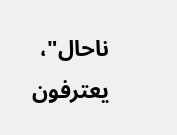ناحال"، يعترفون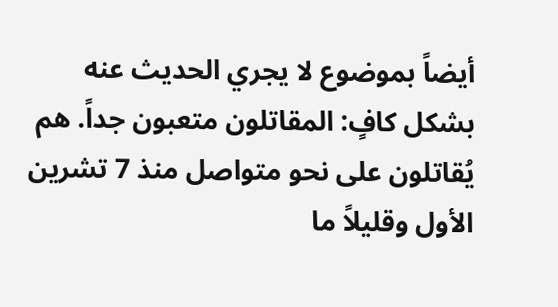أيضاً بموضوع لا يجري الحديث عنه بشكل كافٍ: المقاتلون متعبون جداً. هم يُقاتلون على نحو متواصل منذ 7 تشرين الأول وقليلاً ما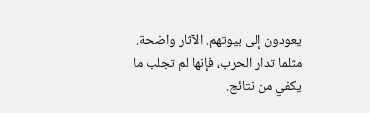يعودون إلى بيوتهم. الآثار واضحة. مثلما تدار الحرب، فإنها لم تجلب ما يكفي من نتائج.